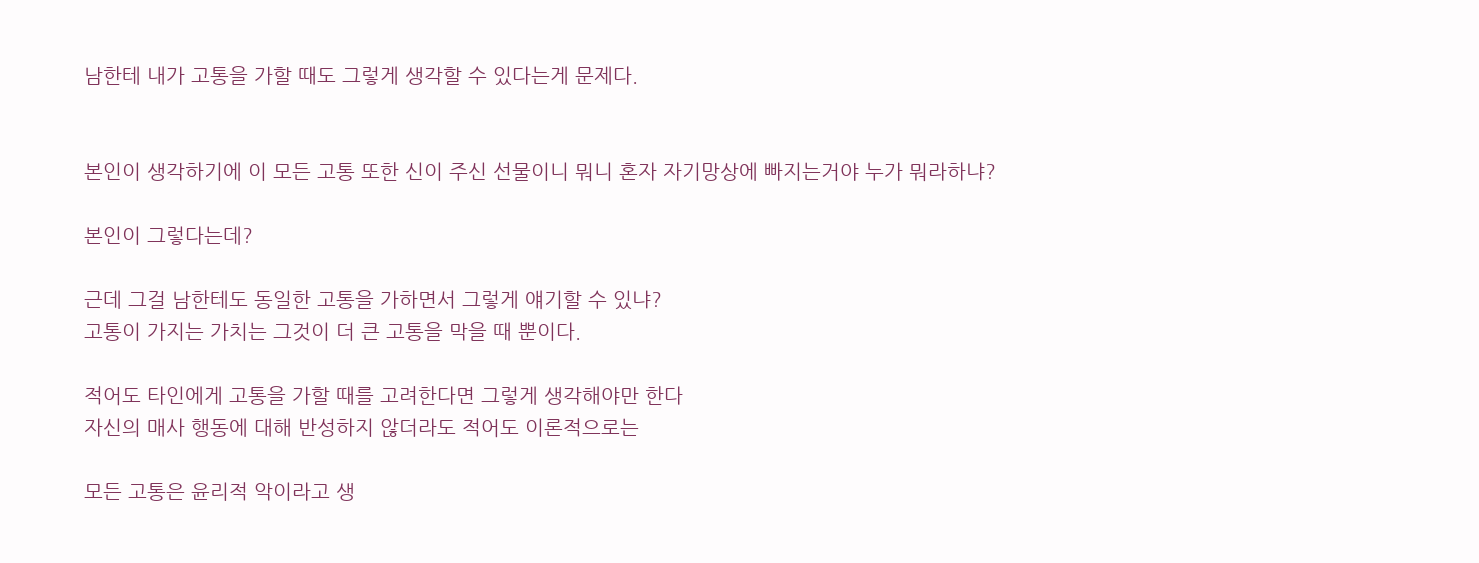남한테 내가 고통을 가할 때도 그렇게 생각할 수 있다는게 문제다.


본인이 생각하기에 이 모든 고통 또한 신이 주신 선물이니 뭐니 혼자 자기망상에 빠지는거야 누가 뭐라하냐?

본인이 그렇다는데?

근데 그걸 남한테도 동일한 고통을 가하면서 그렇게 얘기할 수 있냐?
고통이 가지는 가치는 그것이 더 큰 고통을 막을 때 뿐이다.

적어도 타인에게 고통을 가할 때를 고려한다면 그렇게 생각해야만 한다
자신의 매사 행동에 대해 반성하지 않더라도 적어도 이론적으로는

모든 고통은 윤리적 악이라고 생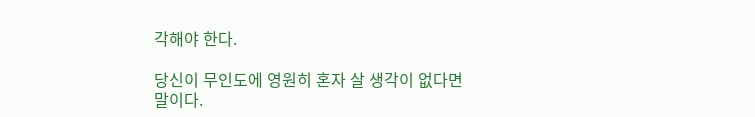각해야 한다.

당신이 무인도에 영원히 혼자 살 생각이 없다면 말이다.